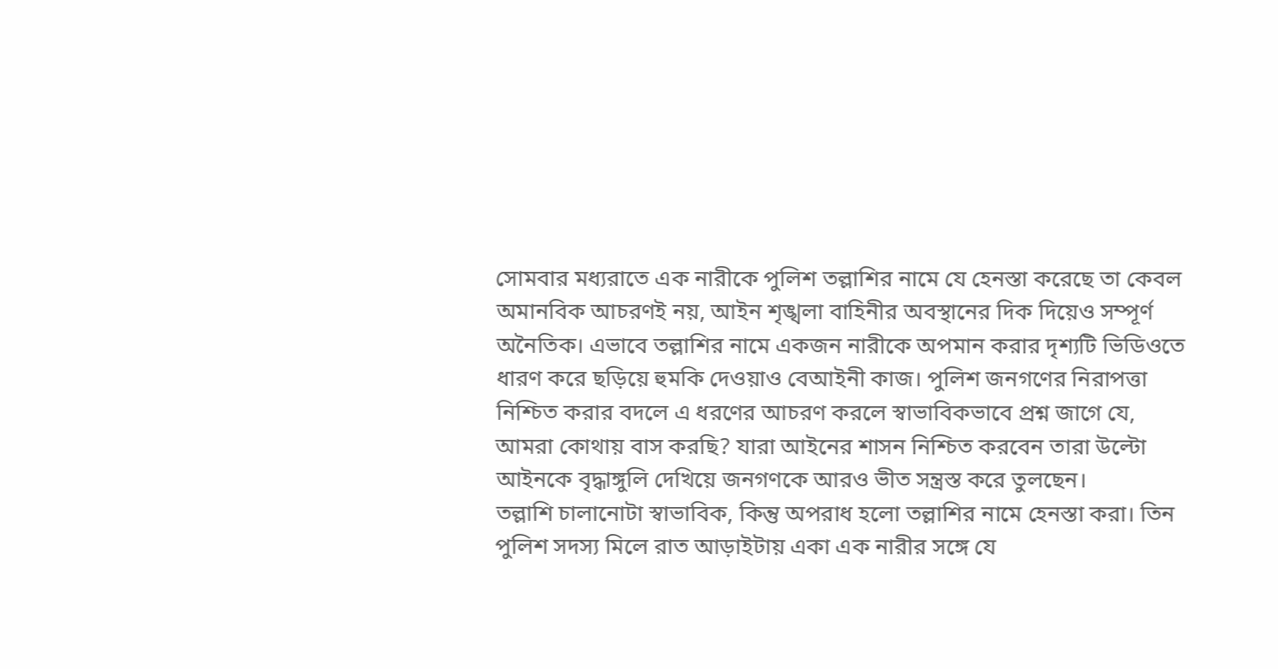সোমবার মধ্যরাতে এক নারীকে পুলিশ তল্লাশির নামে যে হেনস্তা করেছে তা কেবল অমানবিক আচরণই নয়, আইন শৃঙ্খলা বাহিনীর অবস্থানের দিক দিয়েও সম্পূর্ণ অনৈতিক। এভাবে তল্লাশির নামে একজন নারীকে অপমান করার দৃশ্যটি ভিডিওতে ধারণ করে ছড়িয়ে হুমকি দেওয়াও বেআইনী কাজ। পুলিশ জনগণের নিরাপত্তা নিশ্চিত করার বদলে এ ধরণের আচরণ করলে স্বাভাবিকভাবে প্রশ্ন জাগে যে, আমরা কোথায় বাস করছি? যারা আইনের শাসন নিশ্চিত করবেন তারা উল্টো আইনকে বৃদ্ধাঙ্গুলি দেখিয়ে জনগণকে আরও ভীত সন্ত্রস্ত করে তুলছেন।
তল্লাশি চালানোটা স্বাভাবিক, কিন্তু অপরাধ হলো তল্লাশির নামে হেনস্তা করা। তিন পুলিশ সদস্য মিলে রাত আড়াইটায় একা এক নারীর সঙ্গে যে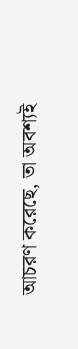আচরণ করেছে, তা অবশ্যই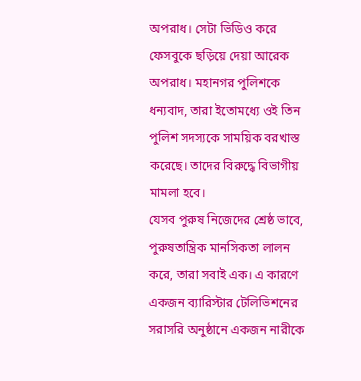অপরাধ। সেটা ভিডিও করে ফেসবুকে ছড়িয়ে দেয়া আরেক অপরাধ। মহানগর পুলিশকে ধন্যবাদ, তারা ইতোমধ্যে ওই তিন পুলিশ সদস্যকে সাময়িক বরখাস্ত করেছে। তাদের বিরুদ্ধে বিভাগীয় মামলা হবে।
যেসব পুরুষ নিজেদের শ্রেষ্ঠ ভাবে, পুরুষতান্ত্রিক মানসিকতা লালন করে, তারা সবাই এক। এ কারণে একজন ব্যারিস্টার টেলিভিশনের সরাসরি অনুষ্ঠানে একজন নারীকে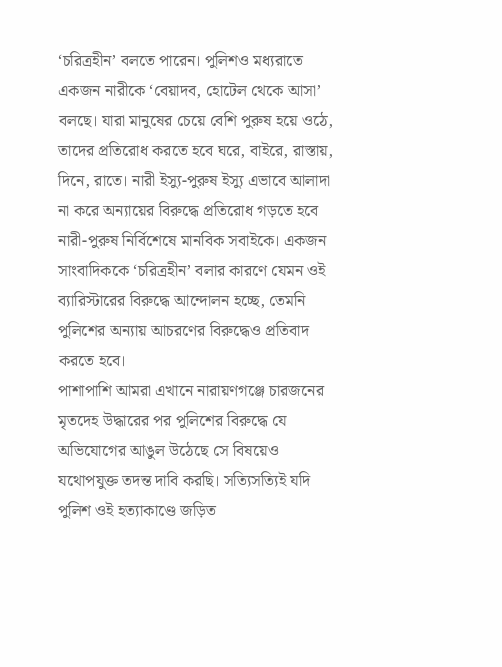‘চরিত্রহীন’ বলতে পারেন। পুলিশও মধ্যরাতে একজন নারীকে ‘বেয়াদব, হোটেল থেকে আসা’ বলছে। যারা মানুষের চেয়ে বেশি পুরুষ হয়ে ওঠে, তাদের প্রতিরোধ করতে হবে ঘরে, বাইরে, রাস্তায়, দিনে, রাতে। নারী ইস্যু-পুরুষ ইস্যু এভাবে আলাদা না করে অন্যায়ের বিরুদ্ধে প্রতিরোধ গড়তে হবে নারী-পুরুষ নির্বিশেষে মানবিক সবাইকে। একজন সাংবাদিককে ‘চরিত্রহীন’ বলার কারণে যেমন ওই ব্যারিস্টারের বিরুদ্ধে আন্দোলন হচ্ছে, তেমনি পুলিশের অন্যায় আচরণের বিরুদ্ধেও প্রতিবাদ করতে হবে।
পাশাপাশি আমরা এখানে নারায়ণগঞ্জে চারজনের মৃতদেহ উদ্ধারের পর পুলিশের বিরুদ্ধে যে অভিযোগের আঙুল উঠেছে সে বিষয়েও যথোপযুক্ত তদন্ত দাবি করছি। সত্যিসত্যিই যদি পুলিশ ওই হত্যাকাণ্ডে জড়িত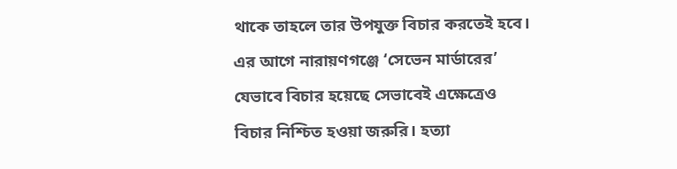থাকে তাহলে তার উপযুক্ত বিচার করতেই হবে। এর আগে নারায়ণগঞ্জে ‘সেভেন মার্ডারের’ যেভাবে বিচার হয়েছে সেভাবেই এক্ষেত্রেও বিচার নিশ্চিত হওয়া জরুরি। হত্যা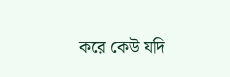করে কেউ যদি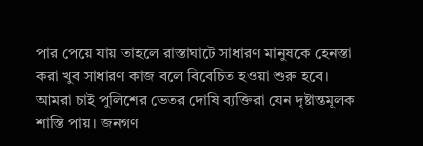পার পেয়ে যায় তাহলে রাস্তাঘাটে সাধারণ মানুষকে হেনস্তা করা খুব সাধারণ কাজ বলে বিবেচিত হওয়া শুরু হবে।
আমরা চাই পুলিশের ভেতর দোষি ব্যক্তিরা যেন দৃষ্টান্তমূলক শাস্তি পায়। জনগণ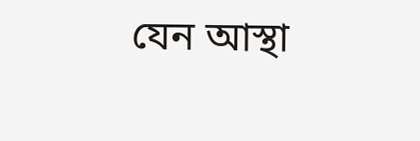যেন আস্থা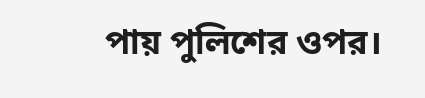পায় পুলিশের ওপর।